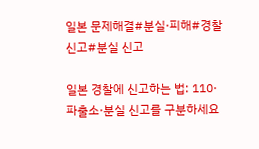일본 문제해결#분실·피해#경찰 신고#분실 신고

일본 경찰에 신고하는 법: 110·파출소·분실 신고를 구분하세요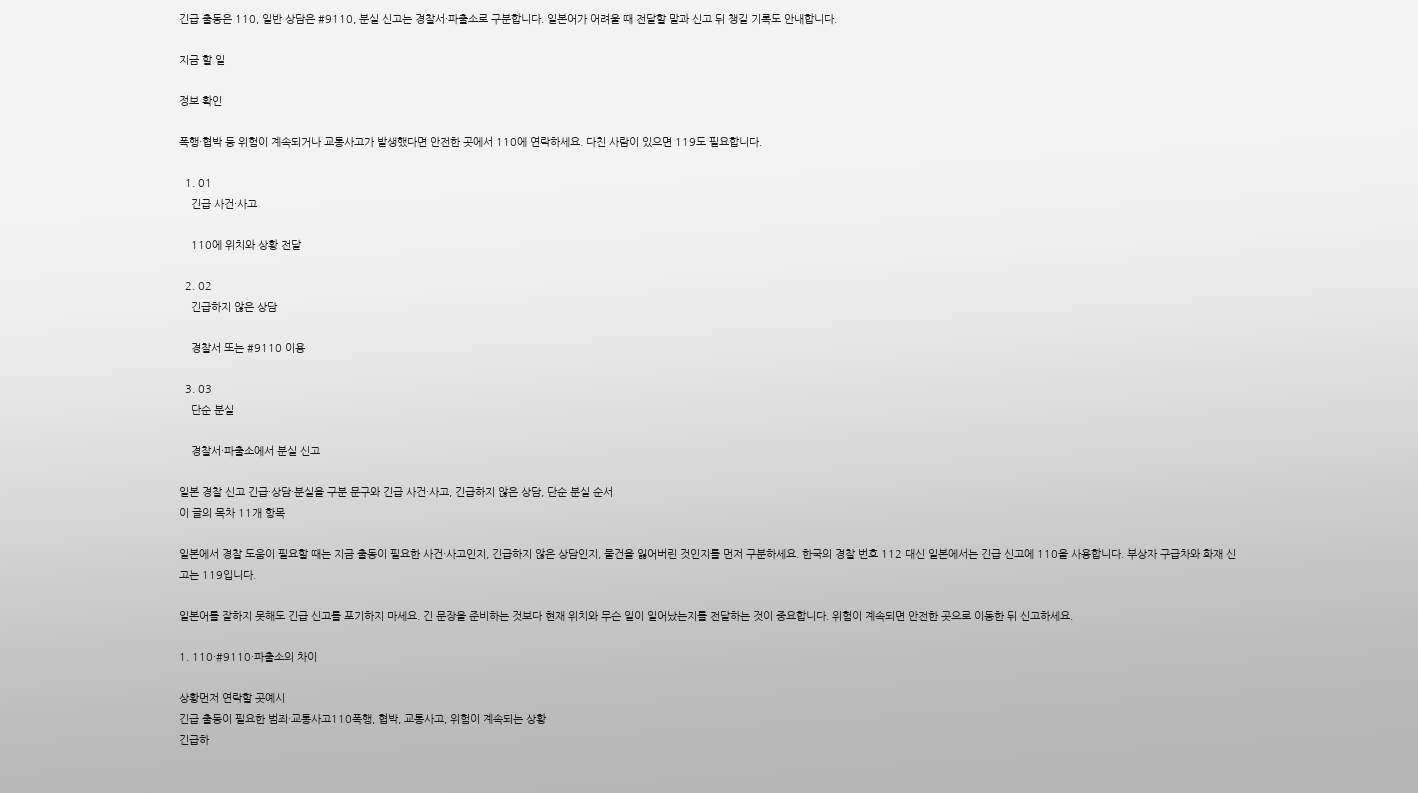긴급 출동은 110, 일반 상담은 #9110, 분실 신고는 경찰서·파출소로 구분합니다. 일본어가 어려울 때 전달할 말과 신고 뒤 챙길 기록도 안내합니다.

지금 할 일

정보 확인

폭행·협박 등 위험이 계속되거나 교통사고가 발생했다면 안전한 곳에서 110에 연락하세요. 다친 사람이 있으면 119도 필요합니다.

  1. 01
    긴급 사건·사고

    110에 위치와 상황 전달

  2. 02
    긴급하지 않은 상담

    경찰서 또는 #9110 이용

  3. 03
    단순 분실

    경찰서·파출소에서 분실 신고

일본 경찰 신고 긴급·상담·분실을 구분 문구와 긴급 사건·사고, 긴급하지 않은 상담, 단순 분실 순서
이 글의 목차 11개 항목

일본에서 경찰 도움이 필요할 때는 지금 출동이 필요한 사건·사고인지, 긴급하지 않은 상담인지, 물건을 잃어버린 것인지를 먼저 구분하세요. 한국의 경찰 번호 112 대신 일본에서는 긴급 신고에 110을 사용합니다. 부상자 구급차와 화재 신고는 119입니다.

일본어를 잘하지 못해도 긴급 신고를 포기하지 마세요. 긴 문장을 준비하는 것보다 현재 위치와 무슨 일이 일어났는지를 전달하는 것이 중요합니다. 위험이 계속되면 안전한 곳으로 이동한 뒤 신고하세요.

1. 110·#9110·파출소의 차이

상황먼저 연락할 곳예시
긴급 출동이 필요한 범죄·교통사고110폭행, 협박, 교통사고, 위험이 계속되는 상황
긴급하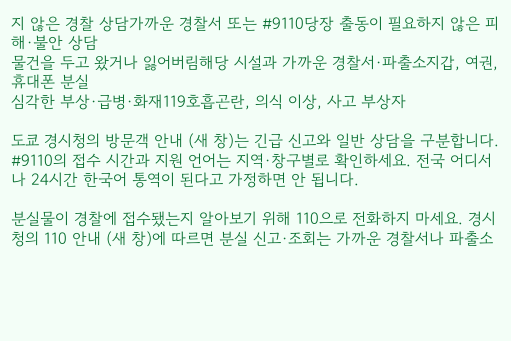지 않은 경찰 상담가까운 경찰서 또는 #9110당장 출동이 필요하지 않은 피해·불안 상담
물건을 두고 왔거나 잃어버림해당 시설과 가까운 경찰서·파출소지갑, 여권, 휴대폰 분실
심각한 부상·급병·화재119호흡곤란, 의식 이상, 사고 부상자

도쿄 경시청의 방문객 안내 (새 창)는 긴급 신고와 일반 상담을 구분합니다. #9110의 접수 시간과 지원 언어는 지역·창구별로 확인하세요. 전국 어디서나 24시간 한국어 통역이 된다고 가정하면 안 됩니다.

분실물이 경찰에 접수됐는지 알아보기 위해 110으로 전화하지 마세요. 경시청의 110 안내 (새 창)에 따르면 분실 신고·조회는 가까운 경찰서나 파출소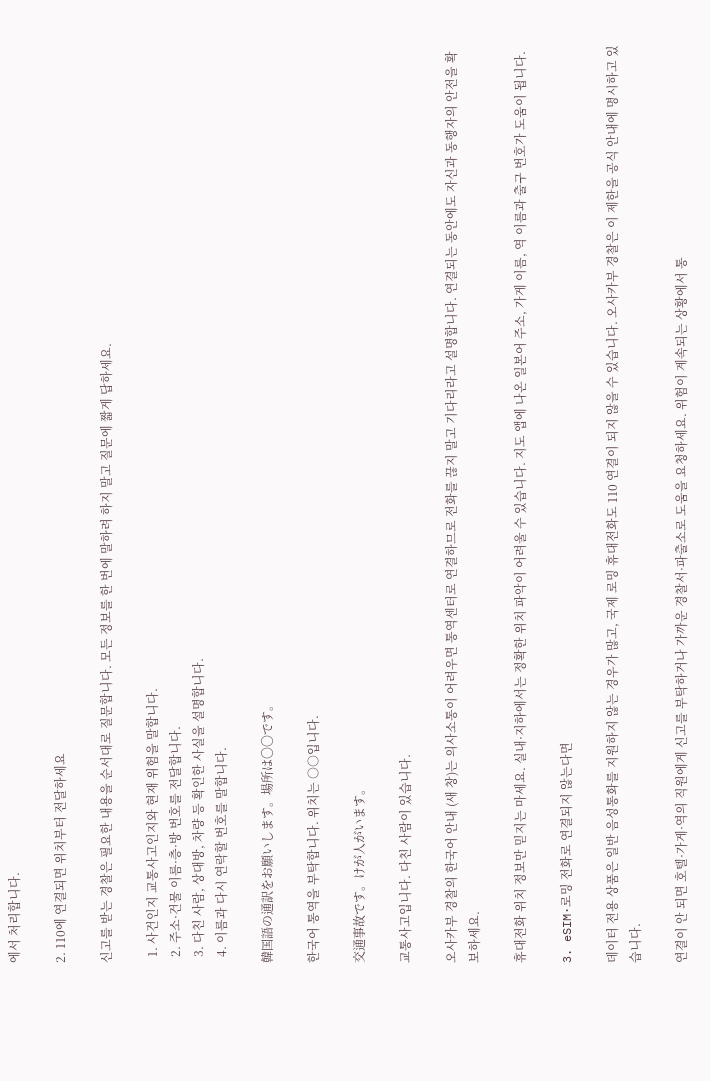에서 처리합니다.

2. 110에 연결되면 위치부터 전달하세요

신고를 받는 경찰은 필요한 내용을 순서대로 질문합니다. 모든 정보를 한 번에 말하려 하지 말고 질문에 짧게 답하세요.

  1. 사건인지 교통사고인지와 현재 위험을 말합니다.
  2. 주소·건물 이름·층·방 번호를 전달합니다.
  3. 다친 사람, 상대방, 차량 등 확인한 사실을 설명합니다.
  4. 이름과 다시 연락할 번호를 말합니다.

韓国語の通訳をお願いします。場所は〇〇です。

한국어 통역을 부탁합니다. 위치는 ○○입니다.

交通事故です。けが人がいます。

교통사고입니다. 다친 사람이 있습니다.

오사카부 경찰의 한국어 안내 (새 창)는 의사소통이 어려우면 통역센터로 연결하므로 전화를 끊지 말고 기다리라고 설명합니다. 연결되는 동안에도 자신과 동행자의 안전을 확보하세요.

휴대전화 위치 정보만 믿지는 마세요. 실내·지하에서는 정확한 위치 파악이 어려울 수 있습니다. 지도 앱에 나온 일본어 주소, 가게 이름, 역 이름과 출구 번호가 도움이 됩니다.

3. eSIM·로밍 전화로 연결되지 않는다면

데이터 전용 상품은 일반 음성통화를 지원하지 않는 경우가 많고, 국제 로밍 휴대전화도 110 연결이 되지 않을 수 있습니다. 오사카부 경찰은 이 제한을 공식 안내에 명시하고 있습니다.

연결이 안 되면 호텔·가게·역의 직원에게 신고를 부탁하거나 가까운 경찰서·파출소로 도움을 요청하세요. 위험이 계속되는 상황에서 통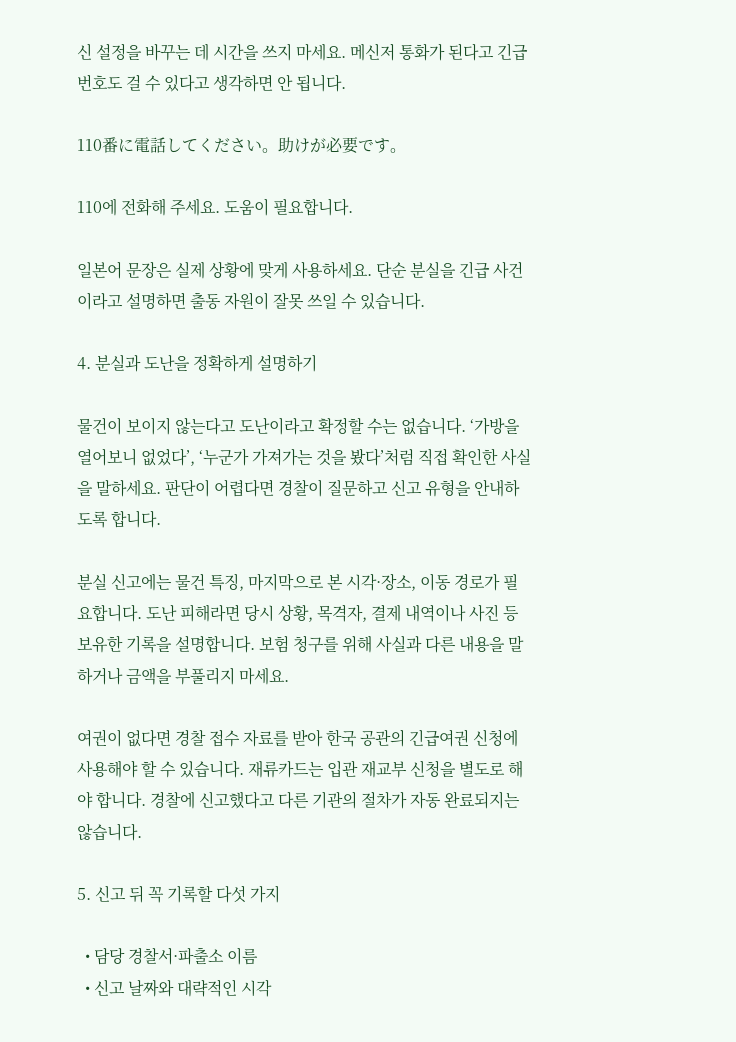신 설정을 바꾸는 데 시간을 쓰지 마세요. 메신저 통화가 된다고 긴급 번호도 걸 수 있다고 생각하면 안 됩니다.

110番に電話してください。助けが必要です。

110에 전화해 주세요. 도움이 필요합니다.

일본어 문장은 실제 상황에 맞게 사용하세요. 단순 분실을 긴급 사건이라고 설명하면 출동 자원이 잘못 쓰일 수 있습니다.

4. 분실과 도난을 정확하게 설명하기

물건이 보이지 않는다고 도난이라고 확정할 수는 없습니다. ‘가방을 열어보니 없었다’, ‘누군가 가져가는 것을 봤다’처럼 직접 확인한 사실을 말하세요. 판단이 어렵다면 경찰이 질문하고 신고 유형을 안내하도록 합니다.

분실 신고에는 물건 특징, 마지막으로 본 시각·장소, 이동 경로가 필요합니다. 도난 피해라면 당시 상황, 목격자, 결제 내역이나 사진 등 보유한 기록을 설명합니다. 보험 청구를 위해 사실과 다른 내용을 말하거나 금액을 부풀리지 마세요.

여권이 없다면 경찰 접수 자료를 받아 한국 공관의 긴급여권 신청에 사용해야 할 수 있습니다. 재류카드는 입관 재교부 신청을 별도로 해야 합니다. 경찰에 신고했다고 다른 기관의 절차가 자동 완료되지는 않습니다.

5. 신고 뒤 꼭 기록할 다섯 가지

  • 담당 경찰서·파출소 이름
  • 신고 날짜와 대략적인 시각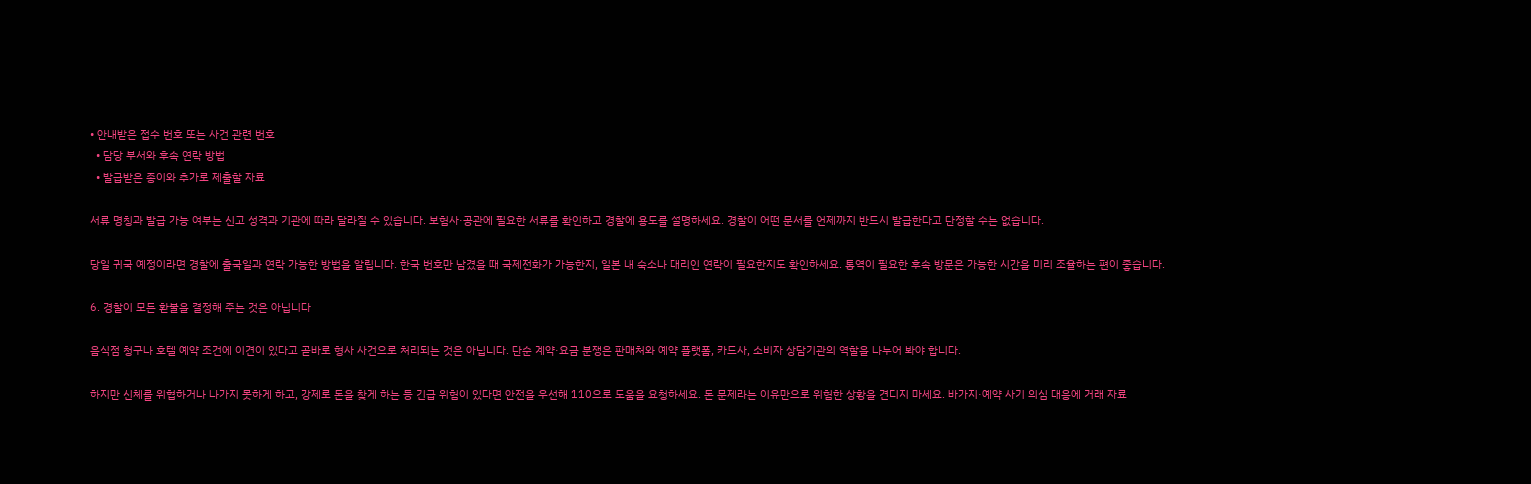• 안내받은 접수 번호 또는 사건 관련 번호
  • 담당 부서와 후속 연락 방법
  • 발급받은 종이와 추가로 제출할 자료

서류 명칭과 발급 가능 여부는 신고 성격과 기관에 따라 달라질 수 있습니다. 보험사·공관에 필요한 서류를 확인하고 경찰에 용도를 설명하세요. 경찰이 어떤 문서를 언제까지 반드시 발급한다고 단정할 수는 없습니다.

당일 귀국 예정이라면 경찰에 출국일과 연락 가능한 방법을 알립니다. 한국 번호만 남겼을 때 국제전화가 가능한지, 일본 내 숙소나 대리인 연락이 필요한지도 확인하세요. 통역이 필요한 후속 방문은 가능한 시간을 미리 조율하는 편이 좋습니다.

6. 경찰이 모든 환불을 결정해 주는 것은 아닙니다

음식점 청구나 호텔 예약 조건에 이견이 있다고 곧바로 형사 사건으로 처리되는 것은 아닙니다. 단순 계약·요금 분쟁은 판매처와 예약 플랫폼, 카드사, 소비자 상담기관의 역할을 나누어 봐야 합니다.

하지만 신체를 위협하거나 나가지 못하게 하고, 강제로 돈을 찾게 하는 등 긴급 위험이 있다면 안전을 우선해 110으로 도움을 요청하세요. 돈 문제라는 이유만으로 위험한 상황을 견디지 마세요. 바가지·예약 사기 의심 대응에 거래 자료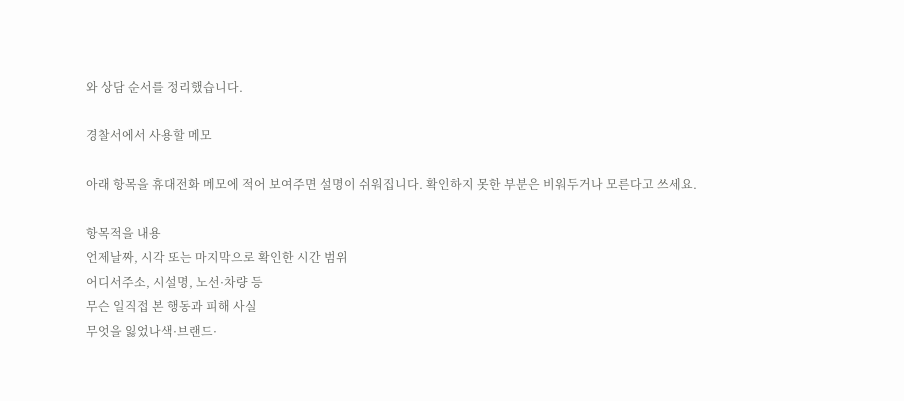와 상담 순서를 정리했습니다.

경찰서에서 사용할 메모

아래 항목을 휴대전화 메모에 적어 보여주면 설명이 쉬워집니다. 확인하지 못한 부분은 비워두거나 모른다고 쓰세요.

항목적을 내용
언제날짜, 시각 또는 마지막으로 확인한 시간 범위
어디서주소, 시설명, 노선·차량 등
무슨 일직접 본 행동과 피해 사실
무엇을 잃었나색·브랜드·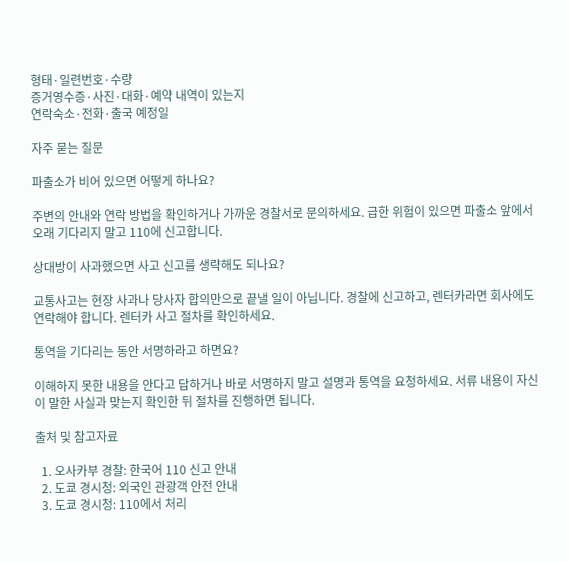형태·일련번호·수량
증거영수증·사진·대화·예약 내역이 있는지
연락숙소·전화·출국 예정일

자주 묻는 질문

파출소가 비어 있으면 어떻게 하나요?

주변의 안내와 연락 방법을 확인하거나 가까운 경찰서로 문의하세요. 급한 위험이 있으면 파출소 앞에서 오래 기다리지 말고 110에 신고합니다.

상대방이 사과했으면 사고 신고를 생략해도 되나요?

교통사고는 현장 사과나 당사자 합의만으로 끝낼 일이 아닙니다. 경찰에 신고하고, 렌터카라면 회사에도 연락해야 합니다. 렌터카 사고 절차를 확인하세요.

통역을 기다리는 동안 서명하라고 하면요?

이해하지 못한 내용을 안다고 답하거나 바로 서명하지 말고 설명과 통역을 요청하세요. 서류 내용이 자신이 말한 사실과 맞는지 확인한 뒤 절차를 진행하면 됩니다.

출처 및 참고자료

  1. 오사카부 경찰: 한국어 110 신고 안내
  2. 도쿄 경시청: 외국인 관광객 안전 안내
  3. 도쿄 경시청: 110에서 처리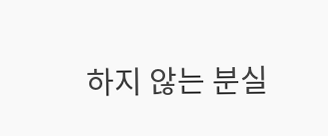하지 않는 분실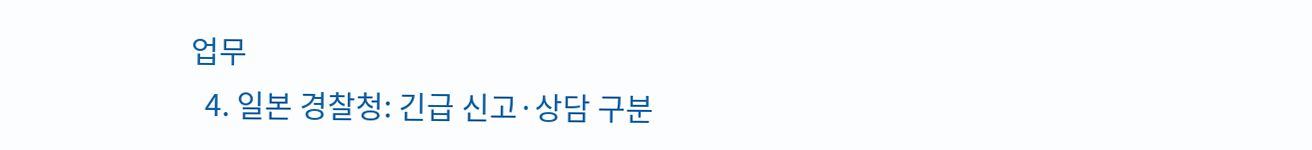업무
  4. 일본 경찰청: 긴급 신고·상담 구분